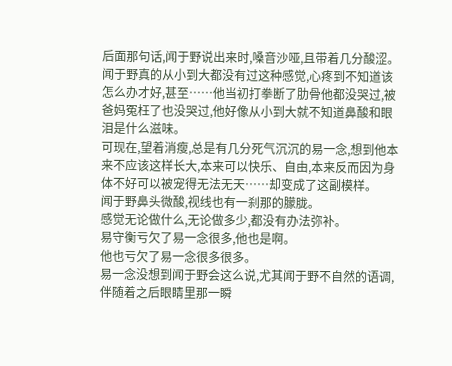后面那句话,闻于野说出来时,嗓音沙哑,且带着几分酸涩。
闻于野真的从小到大都没有过这种感觉,心疼到不知道该怎么办才好,甚至……他当初打拳断了肋骨他都没哭过,被爸妈冤枉了也没哭过,他好像从小到大就不知道鼻酸和眼泪是什么滋味。
可现在,望着消瘦,总是有几分死气沉沉的易一念,想到他本来不应该这样长大,本来可以快乐、自由,本来反而因为身体不好可以被宠得无法无天……却变成了这副模样。
闻于野鼻头微酸,视线也有一刹那的朦胧。
感觉无论做什么,无论做多少,都没有办法弥补。
易守衡亏欠了易一念很多,他也是啊。
他也亏欠了易一念很多很多。
易一念没想到闻于野会这么说,尤其闻于野不自然的语调,伴随着之后眼睛里那一瞬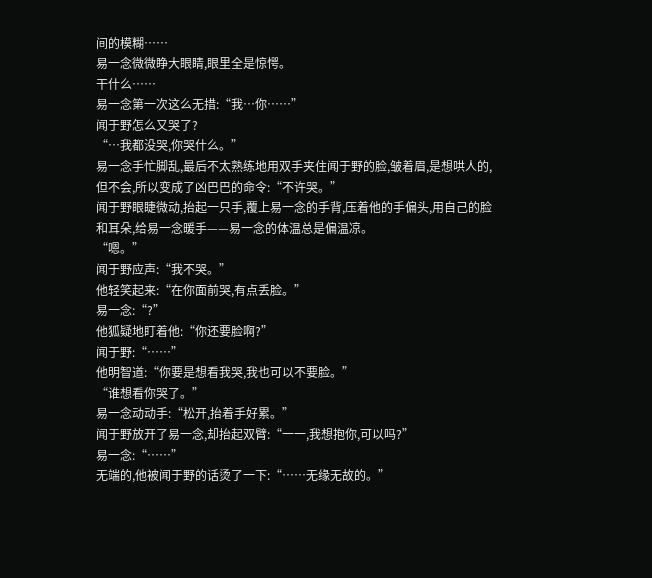间的模糊……
易一念微微睁大眼睛,眼里全是惊愕。
干什么……
易一念第一次这么无措:“我…你……”
闻于野怎么又哭了?
“…我都没哭,你哭什么。”
易一念手忙脚乱,最后不太熟练地用双手夹住闻于野的脸,皱着眉,是想哄人的,但不会,所以变成了凶巴巴的命令:“不许哭。”
闻于野眼睫微动,抬起一只手,覆上易一念的手背,压着他的手偏头,用自己的脸和耳朵,给易一念暖手——易一念的体温总是偏温凉。
“嗯。”
闻于野应声:“我不哭。”
他轻笑起来:“在你面前哭,有点丢脸。”
易一念:“?”
他狐疑地盯着他:“你还要脸啊?”
闻于野:“……”
他明智道:“你要是想看我哭,我也可以不要脸。”
“谁想看你哭了。”
易一念动动手:“松开,抬着手好累。”
闻于野放开了易一念,却抬起双臂:“一一,我想抱你,可以吗?”
易一念:“……”
无端的,他被闻于野的话烫了一下:“……无缘无故的。”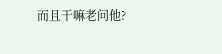而且干嘛老问他?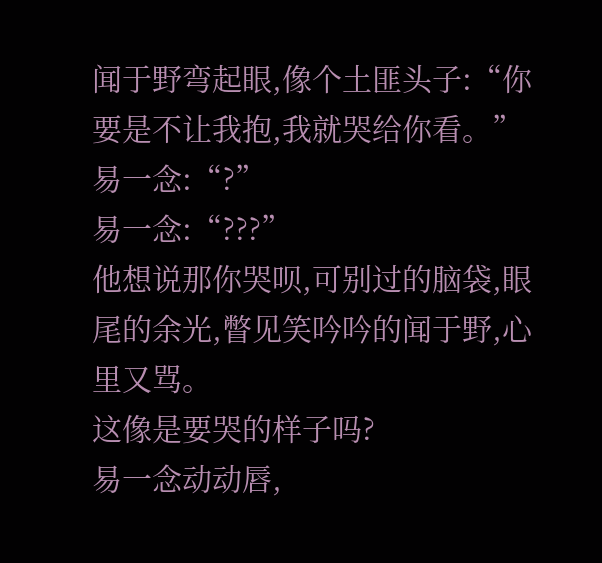闻于野弯起眼,像个土匪头子:“你要是不让我抱,我就哭给你看。”
易一念:“?”
易一念:“???”
他想说那你哭呗,可别过的脑袋,眼尾的余光,瞥见笑吟吟的闻于野,心里又骂。
这像是要哭的样子吗?
易一念动动唇,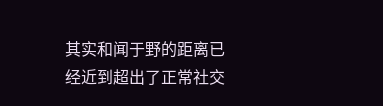其实和闻于野的距离已经近到超出了正常社交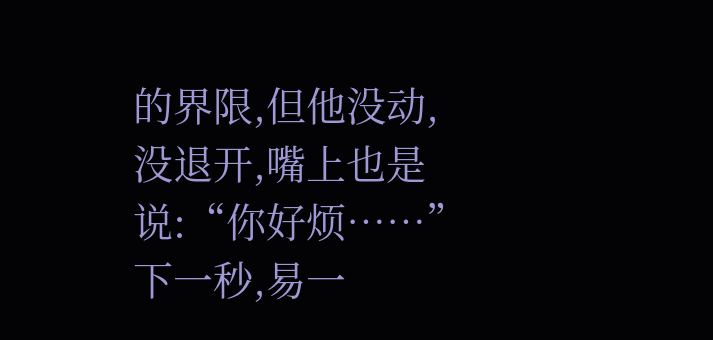的界限,但他没动,没退开,嘴上也是说:“你好烦……”
下一秒,易一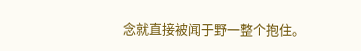念就直接被闻于野一整个抱住。